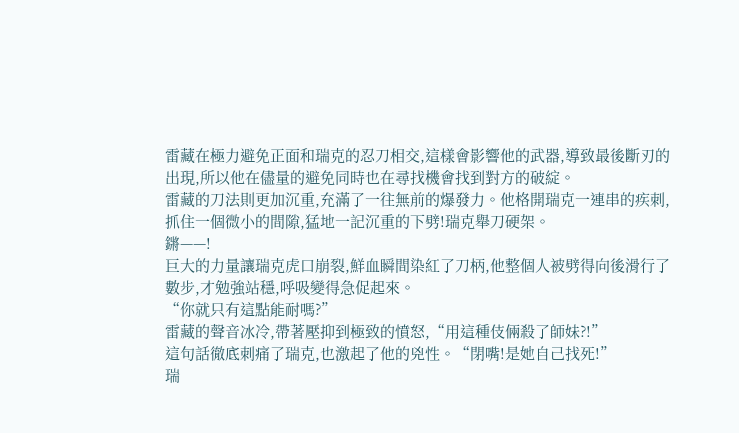雷藏在極力避免正面和瑞克的忍刀相交,這樣會影響他的武器,導致最後斷刃的出現,所以他在儘量的避免同時也在尋找機會找到對方的破綻。
雷藏的刀法則更加沉重,充滿了一往無前的爆發力。他格開瑞克一連串的疾刺,抓住一個微小的間隙,猛地一記沉重的下劈!瑞克舉刀硬架。
鏘——!
巨大的力量讓瑞克虎口崩裂,鮮血瞬間染紅了刀柄,他整個人被劈得向後滑行了數步,才勉強站穩,呼吸變得急促起來。
“你就只有這點能耐嗎?”
雷藏的聲音冰冷,帶著壓抑到極致的憤怒,“用這種伎倆殺了師妹?!”
這句話徹底刺痛了瑞克,也激起了他的兇性。“閉嘴!是她自己找死!”
瑞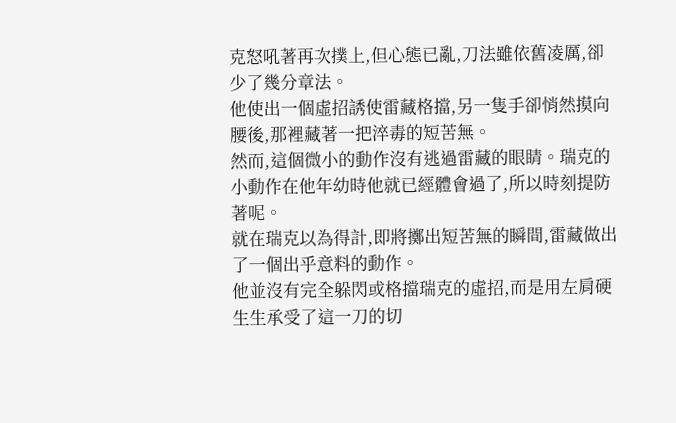克怒吼著再次撲上,但心態已亂,刀法雖依舊凌厲,卻少了幾分章法。
他使出一個虛招誘使雷藏格擋,另一隻手卻悄然摸向腰後,那裡藏著一把淬毒的短苦無。
然而,這個微小的動作沒有逃過雷藏的眼睛。瑞克的小動作在他年幼時他就已經體會過了,所以時刻提防著呢。
就在瑞克以為得計,即將擲出短苦無的瞬間,雷藏做出了一個出乎意料的動作。
他並沒有完全躲閃或格擋瑞克的虛招,而是用左肩硬生生承受了這一刀的切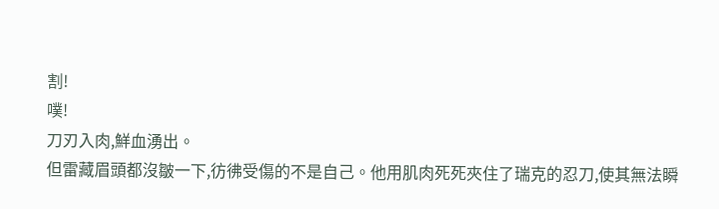割!
噗!
刀刃入肉,鮮血湧出。
但雷藏眉頭都沒皺一下,彷彿受傷的不是自己。他用肌肉死死夾住了瑞克的忍刀,使其無法瞬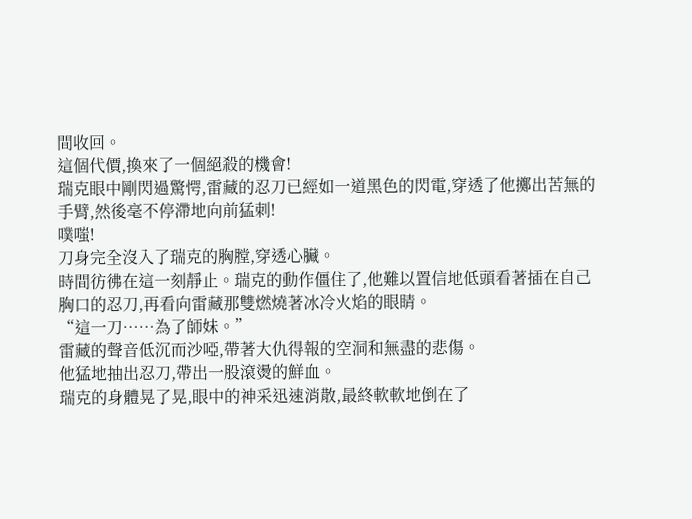間收回。
這個代價,換來了一個絕殺的機會!
瑞克眼中剛閃過驚愕,雷藏的忍刀已經如一道黑色的閃電,穿透了他擲出苦無的手臂,然後毫不停滯地向前猛刺!
噗嗤!
刀身完全沒入了瑞克的胸膛,穿透心臟。
時間彷彿在這一刻靜止。瑞克的動作僵住了,他難以置信地低頭看著插在自己胸口的忍刀,再看向雷藏那雙燃燒著冰冷火焰的眼睛。
“這一刀……為了師妹。”
雷藏的聲音低沉而沙啞,帶著大仇得報的空洞和無盡的悲傷。
他猛地抽出忍刀,帶出一股滾燙的鮮血。
瑞克的身體晃了晃,眼中的神采迅速消散,最終軟軟地倒在了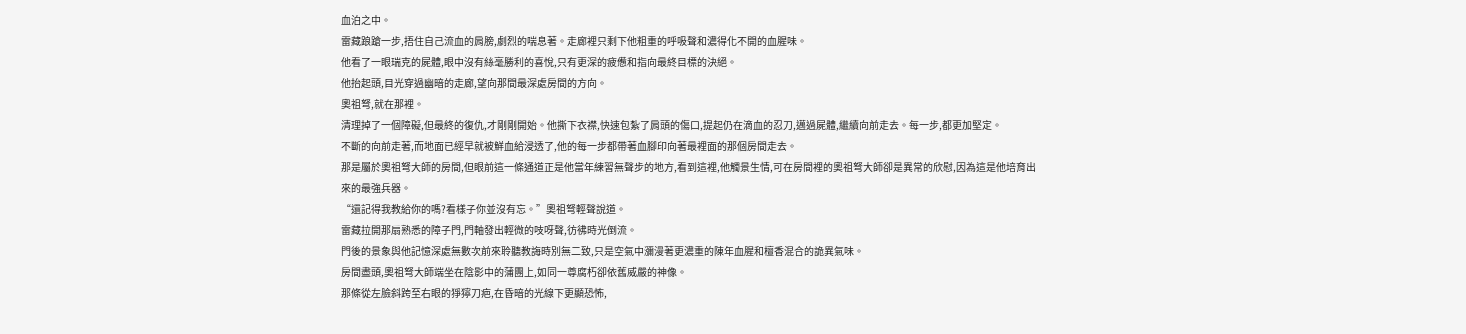血泊之中。
雷藏踉蹌一步,捂住自己流血的肩膀,劇烈的喘息著。走廊裡只剩下他粗重的呼吸聲和濃得化不開的血腥味。
他看了一眼瑞克的屍體,眼中沒有絲毫勝利的喜悅,只有更深的疲憊和指向最終目標的決絕。
他抬起頭,目光穿過幽暗的走廊,望向那間最深處房間的方向。
奧祖弩,就在那裡。
清理掉了一個障礙,但最終的復仇,才剛剛開始。他撕下衣襟,快速包紮了肩頭的傷口,提起仍在滴血的忍刀,邁過屍體,繼續向前走去。每一步,都更加堅定。
不斷的向前走著,而地面已經早就被鮮血給浸透了,他的每一步都帶著血腳印向著最裡面的那個房間走去。
那是屬於奧祖弩大師的房間,但眼前這一條通道正是他當年練習無聲步的地方,看到這裡,他觸景生情,可在房間裡的奧祖弩大師卻是異常的欣慰,因為這是他培育出來的最強兵器。
“還記得我教給你的嗎?看樣子你並沒有忘。”奧祖弩輕聲說道。
雷藏拉開那扇熟悉的障子門,門軸發出輕微的吱呀聲,彷彿時光倒流。
門後的景象與他記憶深處無數次前來聆聽教誨時別無二致,只是空氣中瀰漫著更濃重的陳年血腥和檀香混合的詭異氣味。
房間盡頭,奧祖弩大師端坐在陰影中的蒲團上,如同一尊腐朽卻依舊威嚴的神像。
那條從左臉斜跨至右眼的猙獰刀疤,在昏暗的光線下更顯恐怖,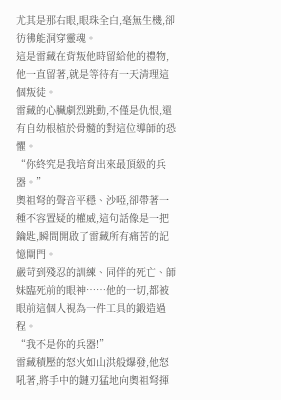尤其是那右眼,眼珠全白,毫無生機,卻彷彿能洞穿靈魂。
這是雷藏在背叛他時留給他的禮物,他一直留著,就是等待有一天清理這個叛徒。
雷藏的心臟劇烈跳動,不僅是仇恨,還有自幼根植於骨髓的對這位導師的恐懼。
“你終究是我培育出來最頂級的兵器。”
奧祖弩的聲音平穩、沙啞,卻帶著一種不容置疑的權威,這句話像是一把鑰匙,瞬間開啟了雷藏所有痛苦的記憶閘門。
嚴苛到殘忍的訓練、同伴的死亡、師妹臨死前的眼神……他的一切,都被眼前這個人視為一件工具的鍛造過程。
“我不是你的兵器!”
雷藏積壓的怒火如山洪般爆發,他怒吼著,將手中的鏈刃猛地向奧祖弩揮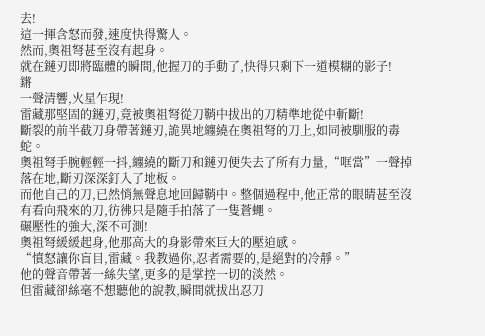去!
這一揮含怒而發,速度快得驚人。
然而,奧祖弩甚至沒有起身。
就在鏈刃即將臨體的瞬間,他握刀的手動了,快得只剩下一道模糊的影子!
鏘
一聲清響,火星乍現!
雷藏那堅固的鏈刃,竟被奧祖弩從刀鞘中拔出的刀精準地從中斬斷!
斷裂的前半截刀身帶著鏈刃,詭異地纏繞在奧祖弩的刀上,如同被馴服的毒蛇。
奧祖弩手腕輕輕一抖,纏繞的斷刀和鏈刃便失去了所有力量,“哐當”一聲掉落在地,斷刃深深釘入了地板。
而他自己的刀,已然悄無聲息地回歸鞘中。整個過程中,他正常的眼睛甚至沒有看向飛來的刀,彷彿只是隨手拍落了一隻蒼蠅。
碾壓性的強大,深不可測!
奧祖弩緩緩起身,他那高大的身影帶來巨大的壓迫感。
“憤怒讓你盲目,雷藏。我教過你,忍者需要的,是絕對的冷靜。”
他的聲音帶著一絲失望,更多的是掌控一切的淡然。
但雷藏卻絲毫不想聽他的說教,瞬間就拔出忍刀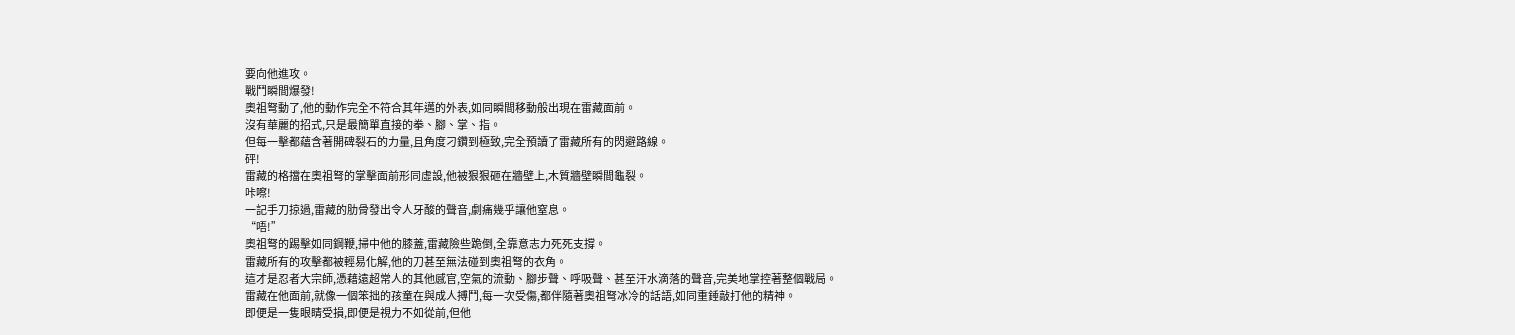要向他進攻。
戰鬥瞬間爆發!
奧祖弩動了,他的動作完全不符合其年邁的外表,如同瞬間移動般出現在雷藏面前。
沒有華麗的招式,只是最簡單直接的拳、腳、掌、指。
但每一擊都蘊含著開碑裂石的力量,且角度刁鑽到極致,完全預讀了雷藏所有的閃避路線。
砰!
雷藏的格擋在奧祖弩的掌擊面前形同虛設,他被狠狠砸在牆壁上,木質牆壁瞬間龜裂。
咔嚓!
一記手刀掠過,雷藏的肋骨發出令人牙酸的聲音,劇痛幾乎讓他窒息。
“唔!”
奧祖弩的踢擊如同鋼鞭,掃中他的膝蓋,雷藏險些跪倒,全靠意志力死死支撐。
雷藏所有的攻擊都被輕易化解,他的刀甚至無法碰到奧祖弩的衣角。
這才是忍者大宗師,憑藉遠超常人的其他感官,空氣的流動、腳步聲、呼吸聲、甚至汗水滴落的聲音,完美地掌控著整個戰局。
雷藏在他面前,就像一個笨拙的孩童在與成人搏鬥,每一次受傷,都伴隨著奧祖弩冰冷的話語,如同重錘敲打他的精神。
即便是一隻眼睛受損,即便是視力不如從前,但他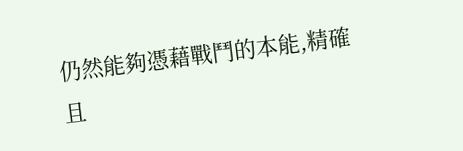仍然能夠憑藉戰鬥的本能,精確且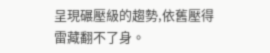呈現碾壓級的趨勢,依舊壓得雷藏翻不了身。